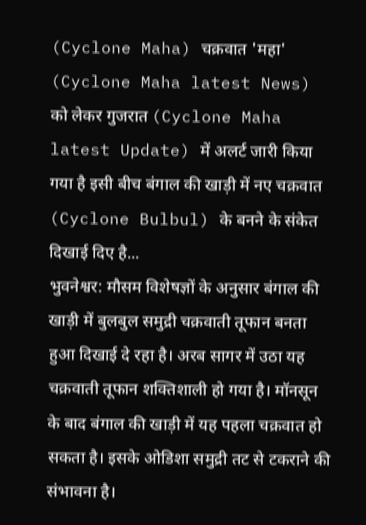(Cyclone Maha) चक्रवात 'महा' (Cyclone Maha latest News) को लेकर गुजरात (Cyclone Maha latest Update) में अलर्ट जारी किया गया है इसी बीच बंगाल की खाड़ी में नए चक्रवात (Cyclone Bulbul) के बनने के संकेत दिखाई दिए है...
भुवनेश्वर: मौसम विशेषज्ञों के अनुसार बंगाल की खाड़ी में बुलबुल समुद्री चक्रवाती तूफान बनता हुआ दिखाई दे रहा है। अरब सागर में उठा यह चक्रवाती तूफान शक्तिशाली हो गया है। मॉनसून के बाद बंगाल की खाड़ी में यह पहला चक्रवात हो सकता है। इसके ओडिशा समुद्री तट से टकराने की संभावना है।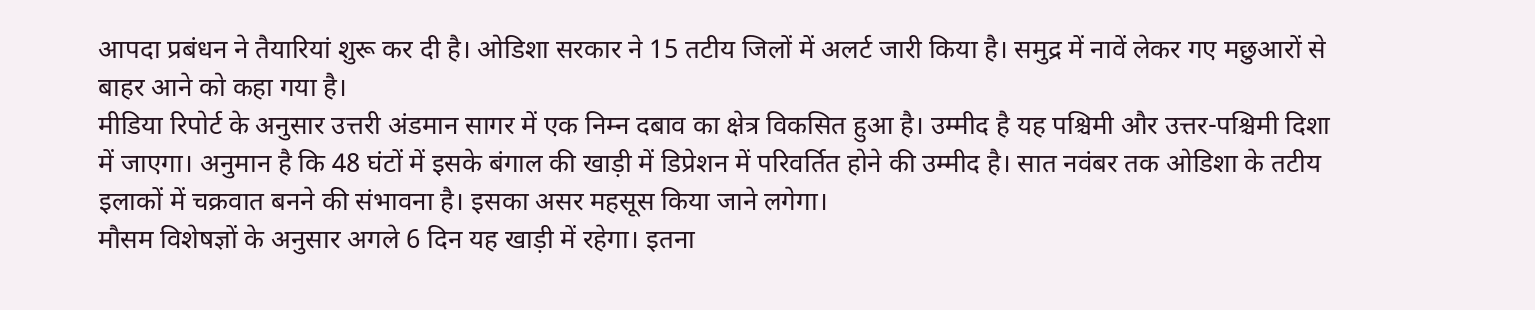आपदा प्रबंधन ने तैयारियां शुरू कर दी है। ओडिशा सरकार ने 15 तटीय जिलों में अलर्ट जारी किया है। समुद्र में नावें लेकर गए मछुआरों से बाहर आने को कहा गया है।
मीडिया रिपोर्ट के अनुसार उत्तरी अंडमान सागर में एक निम्न दबाव का क्षेत्र विकसित हुआ है। उम्मीद है यह पश्चिमी और उत्तर-पश्चिमी दिशा में जाएगा। अनुमान है कि 48 घंटों में इसके बंगाल की खाड़ी में डिप्रेशन में परिवर्तित होने की उम्मीद है। सात नवंबर तक ओडिशा के तटीय इलाकों में चक्रवात बनने की संभावना है। इसका असर महसूस किया जाने लगेगा।
मौसम विशेषज्ञों के अनुसार अगले 6 दिन यह खाड़ी में रहेगा। इतना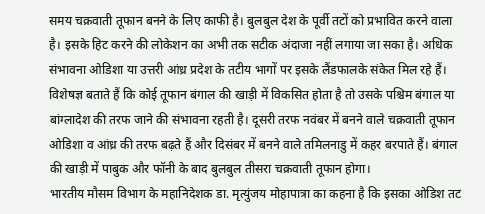समय चक्रवाती तूफान बनने के लिए काफी है। बुलबुल देश के पूर्वी तटों को प्रभावित करने वाला है। इसके हिट करने की लोकेशन का अभी तक सटीक अंदाजा नहीं लगाया जा सका है। अधिक संभावना ओडिशा या उत्तरी आंध्र प्रदेश के तटीय भागों पर इसके लैंडफालके संकेत मिल रहे हैं।
विशेषज्ञ बताते हैं कि कोई तूफान बंगाल की खाड़ी में विकसित होता है तो उसके पश्चिम बंगाल या बांग्लादेश की तरफ जाने की संभावना रहती है। दूसरी तरफ नवंबर में बनने वाले चक्रवाती तूफान ओडिशा व आंध्र की तरफ बढ़ते हैं और दिसंबर में बनने वाले तमिलनाडु में कहर बरपाते हैं। बंगाल की खाड़ी में पाबुक और फॉनी के बाद बुलबुल तीसरा चक्रवाती तूफान होगा।
भारतीय मौसम विभाग के महानिदेशक डा. मृत्युंजय मोहापात्रा का कहना है कि इसका ओडिश तट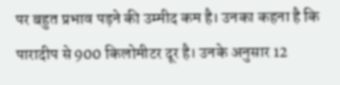पर बहुत प्रभाव पड़ने की उम्मीद कम है। उनका कहना है कि पारादीप से 900 किलोमीटर दूर है। उनके अनुसार 12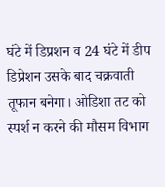घंटे में डिप्रशन व 24 घंटे में डीप डिप्रेशन उसके बाद चक्रवाती तूफान बनेगा। ओडिशा तट को स्पर्श न करने की मौसम विभाग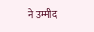ने उम्मीद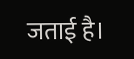जताई है।